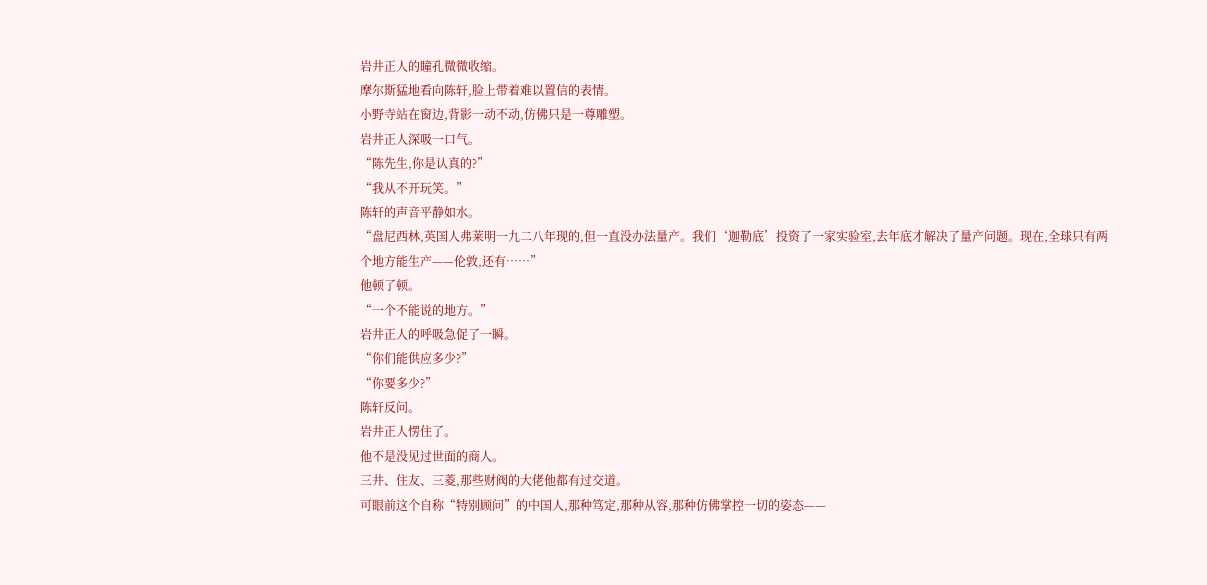岩井正人的瞳孔微微收缩。
摩尔斯猛地看向陈轩,脸上带着难以置信的表情。
小野寺站在窗边,背影一动不动,仿佛只是一尊雕塑。
岩井正人深吸一口气。
“陈先生,你是认真的?”
“我从不开玩笑。”
陈轩的声音平静如水。
“盘尼西林,英国人弗莱明一九二八年现的,但一直没办法量产。我们‘迦勒底’投资了一家实验室,去年底才解决了量产问题。现在,全球只有两个地方能生产——伦敦,还有……”
他顿了顿。
“一个不能说的地方。”
岩井正人的呼吸急促了一瞬。
“你们能供应多少?”
“你要多少?”
陈轩反问。
岩井正人愣住了。
他不是没见过世面的商人。
三井、住友、三菱,那些财阀的大佬他都有过交道。
可眼前这个自称“特别顾问”的中国人,那种笃定,那种从容,那种仿佛掌控一切的姿态——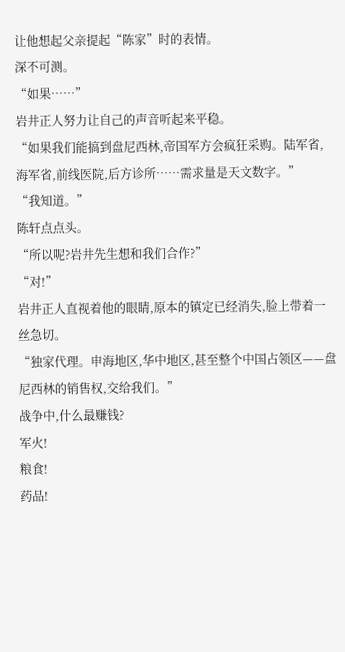让他想起父亲提起“陈家”时的表情。
深不可测。
“如果……”
岩井正人努力让自己的声音听起来平稳。
“如果我们能搞到盘尼西林,帝国军方会疯狂采购。陆军省,海军省,前线医院,后方诊所……需求量是天文数字。”
“我知道。”
陈轩点点头。
“所以呢?岩井先生想和我们合作?”
“对!”
岩井正人直视着他的眼睛,原本的镇定已经消失,脸上带着一丝急切。
“独家代理。申海地区,华中地区,甚至整个中国占领区——盘尼西林的销售权,交给我们。”
战争中,什么最赚钱?
军火!
粮食!
药品!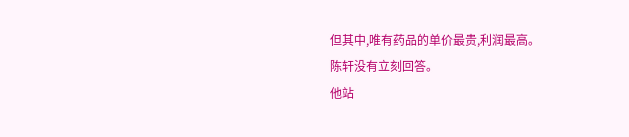但其中,唯有药品的单价最贵,利润最高。
陈轩没有立刻回答。
他站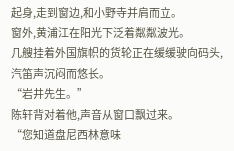起身,走到窗边,和小野寺并肩而立。
窗外,黄浦江在阳光下泛着粼粼波光。
几艘挂着外国旗帜的货轮正在缓缓驶向码头,汽笛声沉闷而悠长。
“岩井先生。”
陈轩背对着他,声音从窗口飘过来。
“您知道盘尼西林意味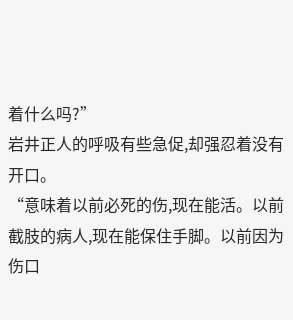着什么吗?”
岩井正人的呼吸有些急促,却强忍着没有开口。
“意味着以前必死的伤,现在能活。以前截肢的病人,现在能保住手脚。以前因为伤口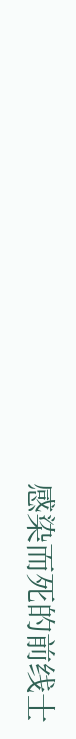感染而死的前线士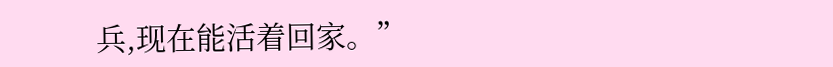兵,现在能活着回家。”